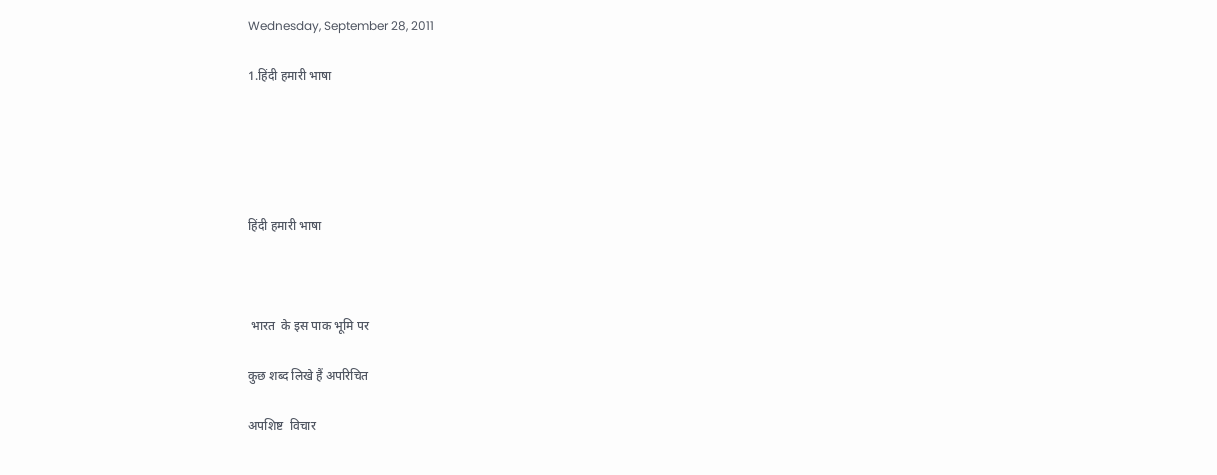Wednesday, September 28, 2011

1.हिंदी हमारी भाषा





हिंदी हमारी भाषा



 भारत  के इस पाक भूमि पर

कुछ शब्द लिखे हैं अपरिचित

अपशिष्ट  विचार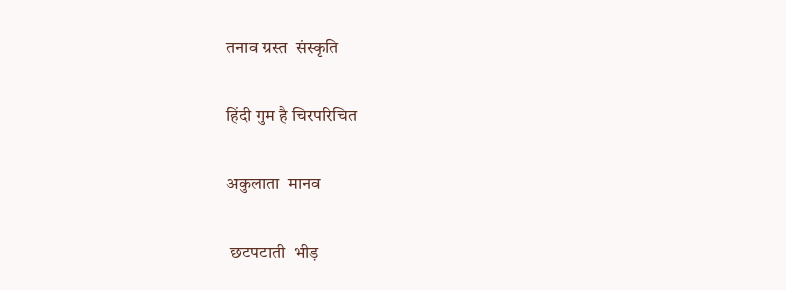तनाव ग्रस्त  संस्कृति

हिंदी गुम है चिरपरिचित

अकुलाता  मानव

 छटपटाती  भीड़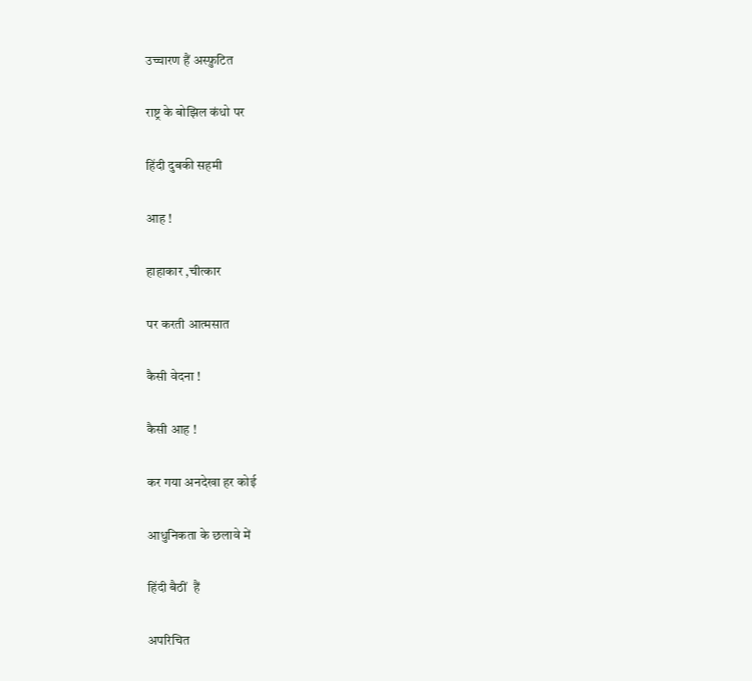उच्चारण हैं अस्फ़ुटित

राष्ट्र के बोझिल कंधो पर

हिंदी दुबकी सहमी

आह !

हाहाकार ,चीत्कार

पर करती आत्मसात

कैसी वेदना !

कैसी आह !

कर गया अनदेखा हर कोई

आधुनिकता के छलावे में

हिंदी बैठीं  हैं

अपरिचित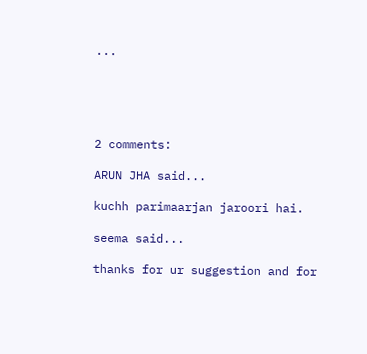...





2 comments:

ARUN JHA said...

kuchh parimaarjan jaroori hai.

seema said...

thanks for ur suggestion and for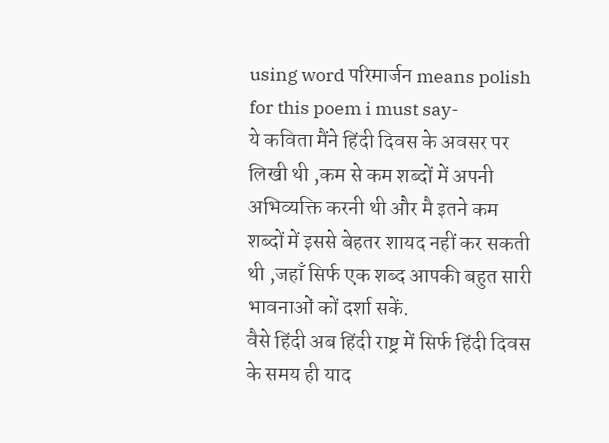using word परिमार्जन means polish
for this poem i must say-
ये कविता मैंने हिंदी दिवस के अवसर पर लिखी थी ,कम से कम शब्दों में अपनी अभिव्यक्ति करनी थी और मै इतने कम शब्दों में इससे बेहतर शायद नहीं कर सकती थी ,जहाँ सिर्फ एक शब्द आपकी बहुत सारी भावनाओं कों दर्शा सकें.
वैसे हिंदी अब हिंदी राष्ट्र में सिर्फ हिंदी दिवस के समय ही याद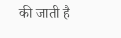की जाती है